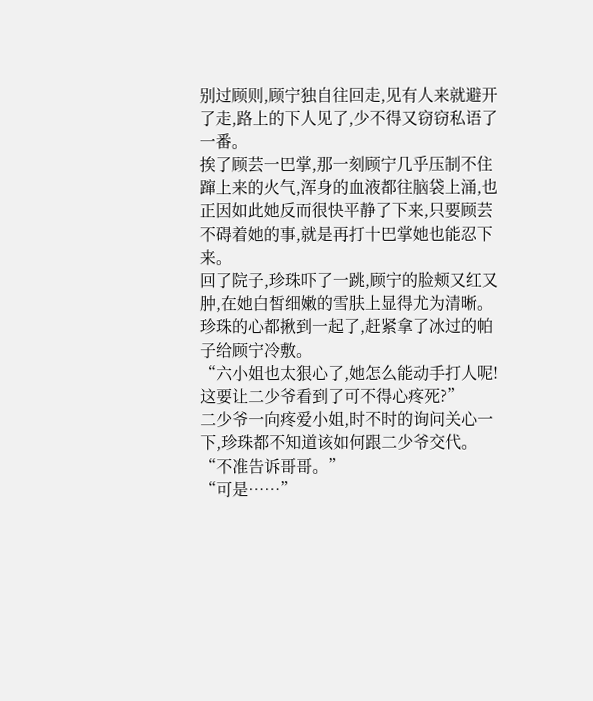别过顾则,顾宁独自往回走,见有人来就避开了走,路上的下人见了,少不得又窃窃私语了一番。
挨了顾芸一巴掌,那一刻顾宁几乎压制不住蹿上来的火气,浑身的血液都往脑袋上涌,也正因如此她反而很快平静了下来,只要顾芸不碍着她的事,就是再打十巴掌她也能忍下来。
回了院子,珍珠吓了一跳,顾宁的脸颊又红又肿,在她白皙细嫩的雪肤上显得尤为清晰。
珍珠的心都揪到一起了,赶紧拿了冰过的帕子给顾宁冷敷。
“六小姐也太狠心了,她怎么能动手打人呢!这要让二少爷看到了可不得心疼死?”
二少爷一向疼爱小姐,时不时的询问关心一下,珍珠都不知道该如何跟二少爷交代。
“不准告诉哥哥。”
“可是……”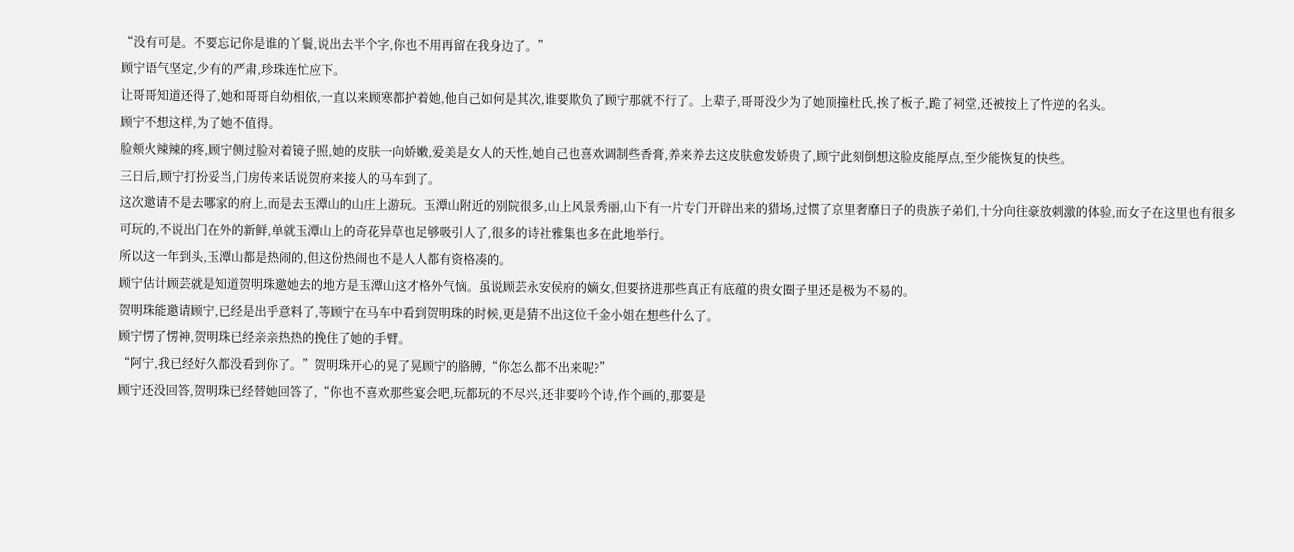“没有可是。不要忘记你是谁的丫鬟,说出去半个字,你也不用再留在我身边了。”
顾宁语气坚定,少有的严肃,珍珠连忙应下。
让哥哥知道还得了,她和哥哥自幼相依,一直以来顾寒都护着她,他自己如何是其次,谁要欺负了顾宁那就不行了。上辈子,哥哥没少为了她顶撞杜氏,挨了板子,跪了祠堂,还被按上了忤逆的名头。
顾宁不想这样,为了她不值得。
脸颊火辣辣的疼,顾宁侧过脸对着镜子照,她的皮肤一向娇嫩,爱美是女人的天性,她自己也喜欢调制些香膏,养来养去这皮肤愈发娇贵了,顾宁此刻倒想这脸皮能厚点,至少能恢复的快些。
三日后,顾宁打扮妥当,门房传来话说贺府来接人的马车到了。
这次邀请不是去哪家的府上,而是去玉潭山的山庄上游玩。玉潭山附近的别院很多,山上风景秀丽,山下有一片专门开辟出来的猎场,过惯了京里奢靡日子的贵族子弟们,十分向往豪放刺激的体验,而女子在这里也有很多可玩的,不说出门在外的新鲜,单就玉潭山上的奇花异草也足够吸引人了,很多的诗社雅集也多在此地举行。
所以这一年到头,玉潭山都是热闹的,但这份热闹也不是人人都有资格凑的。
顾宁估计顾芸就是知道贺明珠邀她去的地方是玉潭山这才格外气恼。虽说顾芸永安侯府的嫡女,但要挤进那些真正有底蕴的贵女圈子里还是极为不易的。
贺明珠能邀请顾宁,已经是出乎意料了,等顾宁在马车中看到贺明珠的时候,更是猜不出这位千金小姐在想些什么了。
顾宁愣了愣神,贺明珠已经亲亲热热的挽住了她的手臂。
“阿宁,我已经好久都没看到你了。”贺明珠开心的晃了晃顾宁的胳膊,“你怎么都不出来呢?”
顾宁还没回答,贺明珠已经替她回答了,“你也不喜欢那些宴会吧,玩都玩的不尽兴,还非要吟个诗,作个画的,那要是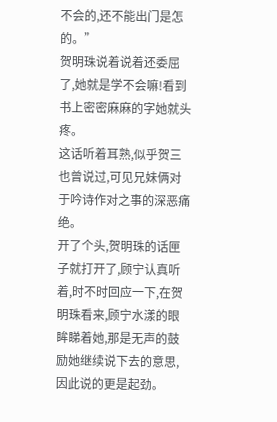不会的,还不能出门是怎的。”
贺明珠说着说着还委屈了,她就是学不会嘛!看到书上密密麻麻的字她就头疼。
这话听着耳熟,似乎贺三也曾说过,可见兄妹俩对于吟诗作对之事的深恶痛绝。
开了个头,贺明珠的话匣子就打开了,顾宁认真听着,时不时回应一下,在贺明珠看来,顾宁水漾的眼眸睇着她,那是无声的鼓励她继续说下去的意思,因此说的更是起劲。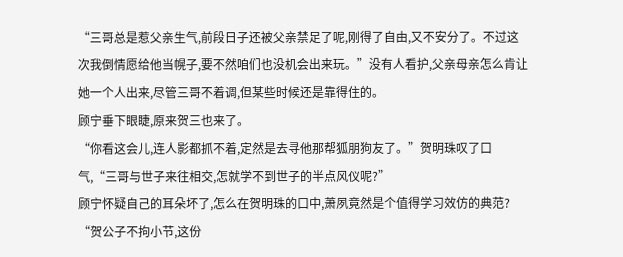“三哥总是惹父亲生气,前段日子还被父亲禁足了呢,刚得了自由,又不安分了。不过这次我倒情愿给他当幌子,要不然咱们也没机会出来玩。”没有人看护,父亲母亲怎么肯让她一个人出来,尽管三哥不着调,但某些时候还是靠得住的。
顾宁垂下眼睫,原来贺三也来了。
“你看这会儿,连人影都抓不着,定然是去寻他那帮狐朋狗友了。”贺明珠叹了口气,“三哥与世子来往相交,怎就学不到世子的半点风仪呢?”
顾宁怀疑自己的耳朵坏了,怎么在贺明珠的口中,萧夙竟然是个值得学习效仿的典范?
“贺公子不拘小节,这份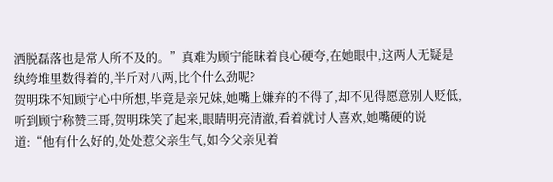洒脱磊落也是常人所不及的。”真难为顾宁能昧着良心硬夸,在她眼中,这两人无疑是纨绔堆里数得着的,半斤对八两,比个什么劲呢?
贺明珠不知顾宁心中所想,毕竟是亲兄妹,她嘴上嫌弃的不得了,却不见得愿意别人贬低,听到顾宁称赞三哥,贺明珠笑了起来,眼睛明亮清澈,看着就讨人喜欢,她嘴硬的说道:“他有什么好的,处处惹父亲生气,如今父亲见着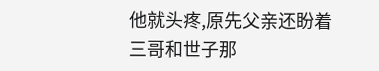他就头疼,原先父亲还盼着三哥和世子那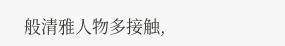般清雅人物多接触,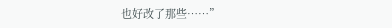也好改了那些……”